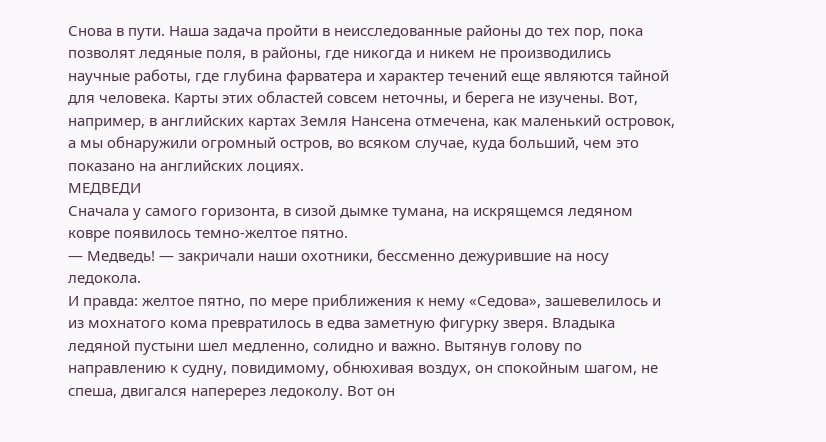Снова в пути. Наша задача пройти в неисследованные районы до тех пор, пока позволят ледяные поля, в районы, где никогда и никем не производились научные работы, где глубина фарватера и характер течений еще являются тайной для человека. Карты этих областей совсем неточны, и берега не изучены. Вот, например, в английских картах Земля Нансена отмечена, как маленький островок, а мы обнаружили огромный остров, во всяком случае, куда больший, чем это показано на английских лоциях.
МЕДВЕДИ
Сначала у самого горизонта, в сизой дымке тумана, на искрящемся ледяном ковре появилось темно-желтое пятно.
— Медведь! — закричали наши охотники, бессменно дежурившие на носу ледокола.
И правда: желтое пятно, по мере приближения к нему «Седова», зашевелилось и из мохнатого кома превратилось в едва заметную фигурку зверя. Владыка ледяной пустыни шел медленно, солидно и важно. Вытянув голову по направлению к судну, повидимому, обнюхивая воздух, он спокойным шагом, не спеша, двигался наперерез ледоколу. Вот он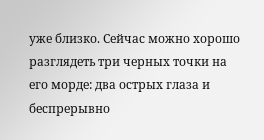уже близко. Сейчас можно хорошо разглядеть три черных точки на его морде: два острых глаза и беспрерывно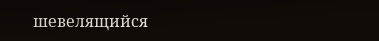шевелящийся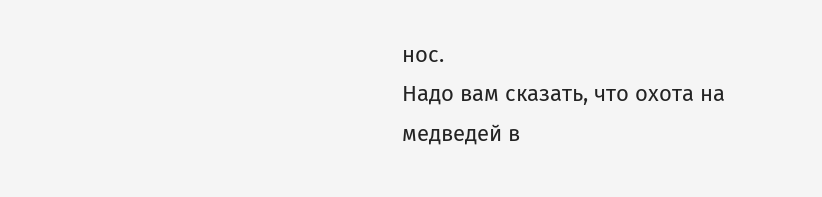нос.
Надо вам сказать, что охота на медведей в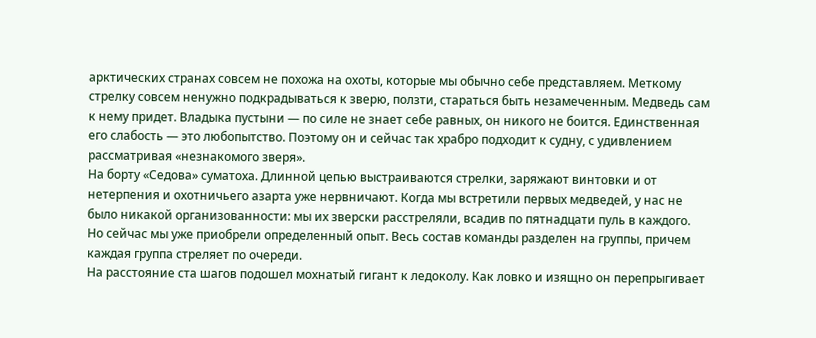арктических странах совсем не похожа на охоты, которые мы обычно себе представляем. Меткому стрелку совсем ненужно подкрадываться к зверю, ползти, стараться быть незамеченным. Медведь сам к нему придет. Владыка пустыни — по силе не знает себе равных, он никого не боится. Единственная его слабость — это любопытство. Поэтому он и сейчас так храбро подходит к судну, с удивлением рассматривая «незнакомого зверя».
На борту «Седова» суматоха. Длинной цепью выстраиваются стрелки, заряжают винтовки и от нетерпения и охотничьего азарта уже нервничают. Когда мы встретили первых медведей, у нас не было никакой организованности: мы их зверски расстреляли, всадив по пятнадцати пуль в каждого. Но сейчас мы уже приобрели определенный опыт. Весь состав команды разделен на группы, причем каждая группа стреляет по очереди.
На расстояние ста шагов подошел мохнатый гигант к ледоколу. Как ловко и изящно он перепрыгивает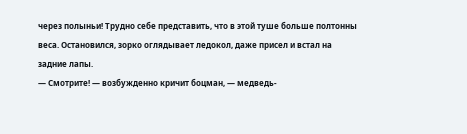через полыньи! Трудно себе представить, что в этой туше больше полтонны веса. Остановился, зорко оглядывает ледокол, даже присел и встал на задние лапы.
— Смотрите! — возбужденно кричит боцман, — медведь-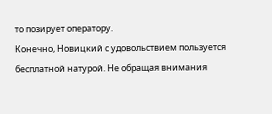то позирует оператору.
Конечно, Новицкий с удовольствием пользуется бесплатной натурой. Не обращая внимания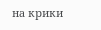на крики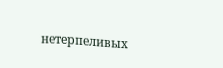нетерпеливых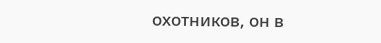охотников, он в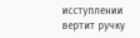исступлении вертит ручку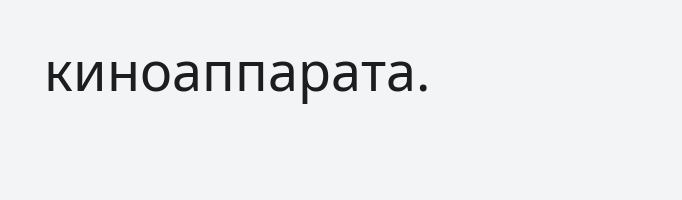киноаппарата.